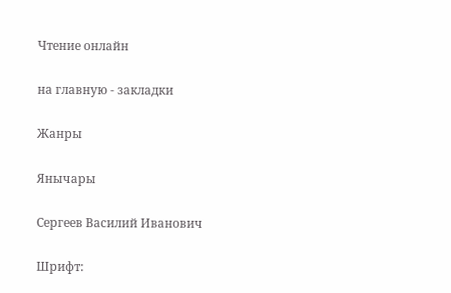Чтение онлайн

на главную - закладки

Жанры

Янычары

Сергеев Василий Иванович

Шрифт: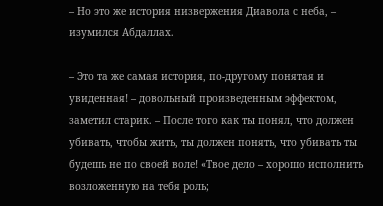– Но это же история низвержения Диавола с неба, – изумился Абдаллах.

– Это та же самая история, по-другому понятая и увиденная! – довольный произведенным эффектом, заметил старик. – После того как ты понял, что должен убивать, чтобы жить, ты должен понять, что убивать ты будешь не по своей воле! «Твое дело – хорошо исполнить возложенную на тебя роль;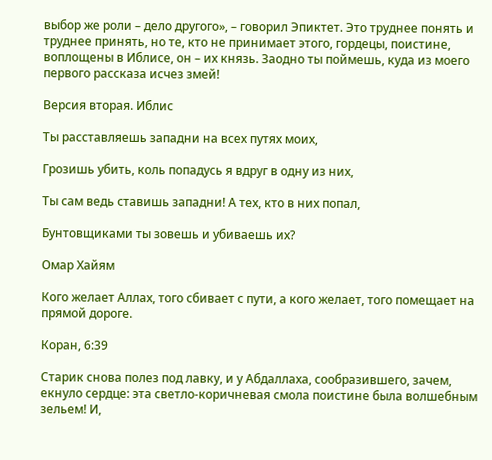выбор же роли – дело другого», – говорил Эпиктет. Это труднее понять и труднее принять, но те, кто не принимает этого, гордецы, поистине, воплощены в Иблисе, он – их князь. Заодно ты поймешь, куда из моего первого рассказа исчез змей!

Версия вторая. Иблис

Ты расставляешь западни на всех путях моих,

Грозишь убить, коль попадусь я вдруг в одну из них,

Ты сам ведь ставишь западни! А тех, кто в них попал,

Бунтовщиками ты зовешь и убиваешь их?

Омар Хайям

Кого желает Аллах, того сбивает с пути, а кого желает, того помещает на прямой дороге.

Коран, 6:39

Старик снова полез под лавку, и у Абдаллаха, сообразившего, зачем, екнуло сердце: эта светло-коричневая смола поистине была волшебным зельем! И,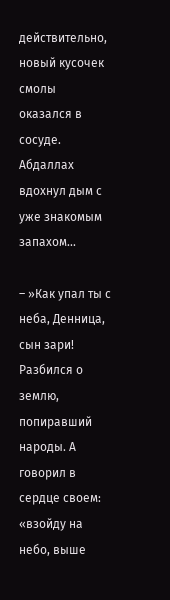действительно, новый кусочек смолы оказался в сосуде. Абдаллах вдохнул дым с уже знакомым запахом...

– »Как упал ты с неба, Денница, сын зари! Разбился о землю, попиравший народы. А говорил в сердце своем: «взойду на небо, выше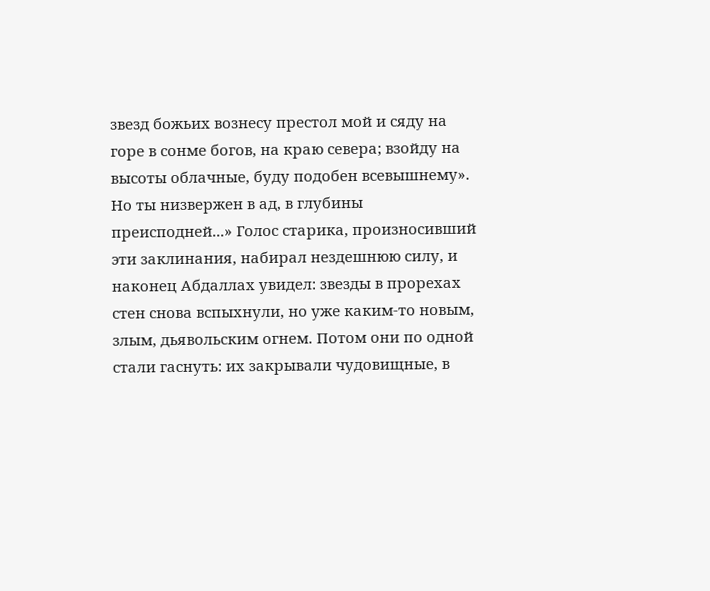звезд божьих вознесу престол мой и сяду на горе в сонме богов, на краю севера; взойду на высоты облачные, буду подобен всевышнему». Но ты низвержен в ад, в глубины преисподней...» Голос старика, произносивший эти заклинания, набирал нездешнюю силу, и наконец Абдаллах увидел: звезды в прорехах стен снова вспыхнули, но уже каким-то новым, злым, дьявольским огнем. Потом они по одной стали гаснуть: их закрывали чудовищные, в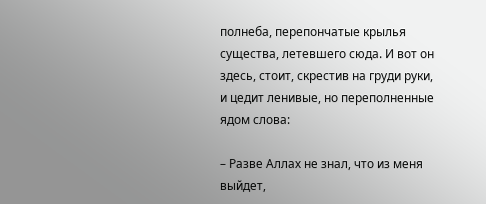полнеба, перепончатые крылья существа, летевшего сюда. И вот он здесь, стоит, скрестив на груди руки, и цедит ленивые, но переполненные ядом слова:

– Разве Аллах не знал, что из меня выйдет,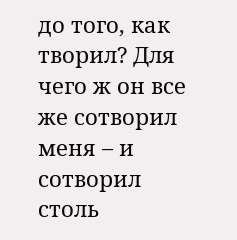до того, как творил? Для чего ж он все же сотворил меня – и сотворил столь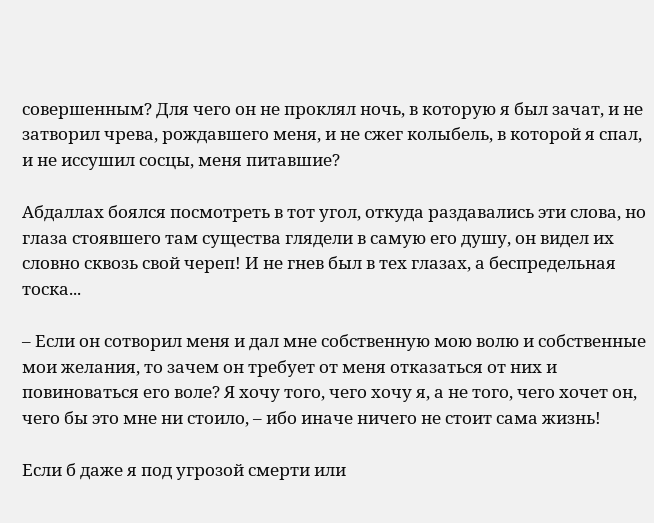совершенным? Для чего он не проклял ночь, в которую я был зачат, и не затворил чрева, рождавшего меня, и не сжег колыбель, в которой я спал, и не иссушил сосцы, меня питавшие?

Абдаллах боялся посмотреть в тот угол, откуда раздавались эти слова, но глаза стоявшего там существа глядели в самую его душу, он видел их словно сквозь свой череп! И не гнев был в тех глазах, а беспредельная тоска...

– Если он сотворил меня и дал мне собственную мою волю и собственные мои желания, то зачем он требует от меня отказаться от них и повиноваться его воле? Я хочу того, чего хочу я, а не того, чего хочет он, чего бы это мне ни стоило, – ибо иначе ничего не стоит сама жизнь!

Если б даже я под угрозой смерти или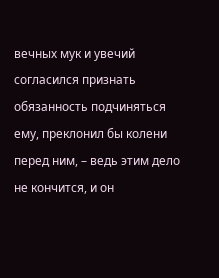вечных мук и увечий согласился признать обязанность подчиняться ему, преклонил бы колени перед ним, – ведь этим дело не кончится, и он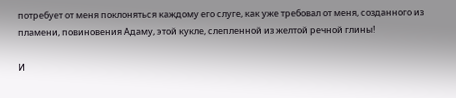потребует от меня поклоняться каждому его слуге, как уже требовал от меня, созданного из пламени, повиновения Адаму, этой кукле, слепленной из желтой речной глины!

И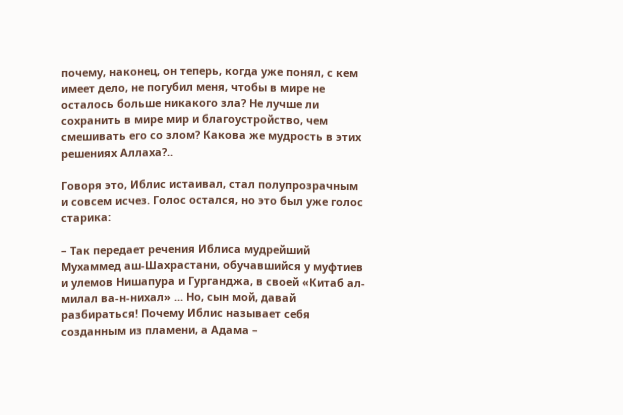почему, наконец, он теперь, когда уже понял, с кем имеет дело, не погубил меня, чтобы в мире не осталось больше никакого зла? Не лучше ли сохранить в мире мир и благоустройство, чем смешивать его со злом? Какова же мудрость в этих решениях Аллаха?..

Говоря это, Иблис истаивал, стал полупрозрачным и совсем исчез. Голос остался, но это был уже голос старика:

– Так передает речения Иблиса мудрейший Мухаммед аш-Шахрастани, обучавшийся у муфтиев и улемов Нишапура и Гурганджа, в своей «Китаб ал-милал ва-н-нихал» ... Но, сын мой, давай разбираться! Почему Иблис называет себя созданным из пламени, а Адама –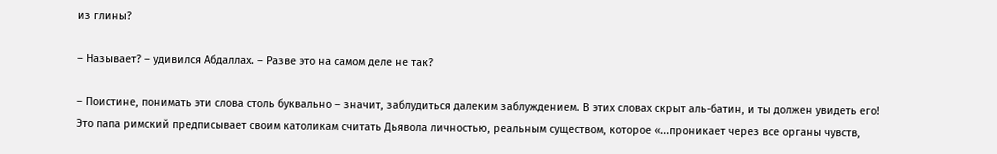из глины?

– Называет? – удивился Абдаллах. – Разве это на самом деле не так?

– Поистине, понимать эти слова столь буквально – значит, заблудиться далеким заблуждением. В этих словах скрыт аль-батин, и ты должен увидеть его! Это папа римский предписывает своим католикам считать Дьявола личностью, реальным существом, которое «...проникает через все органы чувств,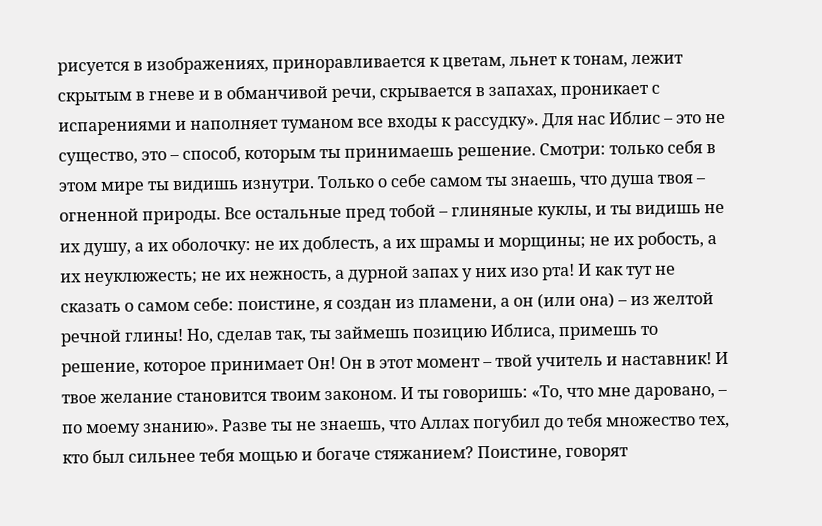рисуется в изображениях, приноравливается к цветам, льнет к тонам, лежит скрытым в гневе и в обманчивой речи, скрывается в запахах, проникает с испарениями и наполняет туманом все входы к рассудку». Для нас Иблис – это не существо, это – способ, которым ты принимаешь решение. Смотри: только себя в этом мире ты видишь изнутри. Только о себе самом ты знаешь, что душа твоя – огненной природы. Все остальные пред тобой – глиняные куклы, и ты видишь не их душу, а их оболочку: не их доблесть, а их шрамы и морщины; не их робость, а их неуклюжесть; не их нежность, а дурной запах у них изо рта! И как тут не сказать о самом себе: поистине, я создан из пламени, а он (или она) – из желтой речной глины! Но, сделав так, ты займешь позицию Иблиса, примешь то решение, которое принимает Он! Он в этот момент – твой учитель и наставник! И твое желание становится твоим законом. И ты говоришь: «То, что мне даровано, – по моему знанию». Разве ты не знаешь, что Аллах погубил до тебя множество тех, кто был сильнее тебя мощью и богаче стяжанием? Поистине, говорят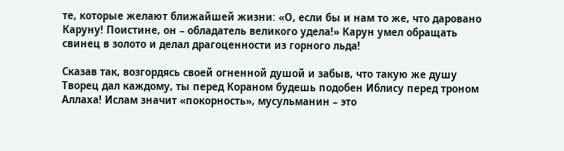те, которые желают ближайшей жизни: «О, если бы и нам то же, что даровано Каруну! Поистине, он – обладатель великого удела!» Карун умел обращать свинец в золото и делал драгоценности из горного льда!

Сказав так, возгордясь своей огненной душой и забыв, что такую же душу Творец дал каждому, ты перед Кораном будешь подобен Иблису перед троном Аллаха! Ислам значит «покорность», мусульманин – это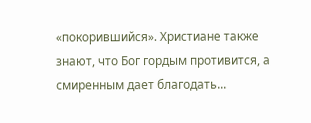«покорившийся». Христиане также знают, что Бог гордым противится, а смиренным дает благодать...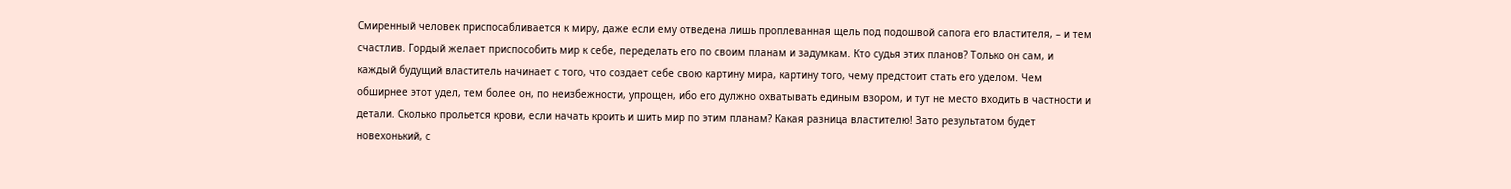Смиренный человек приспосабливается к миру, даже если ему отведена лишь проплеванная щель под подошвой сапога его властителя, – и тем счастлив. Гордый желает приспособить мир к себе, переделать его по своим планам и задумкам. Кто судья этих планов? Только он сам, и каждый будущий властитель начинает с того, что создает себе свою картину мира, картину того, чему предстоит стать его уделом. Чем обширнее этот удел, тем более он, по неизбежности, упрощен, ибо его дулжно охватывать единым взором, и тут не место входить в частности и детали. Сколько прольется крови, если начать кроить и шить мир по этим планам? Какая разница властителю! Зато результатом будет новехонький, с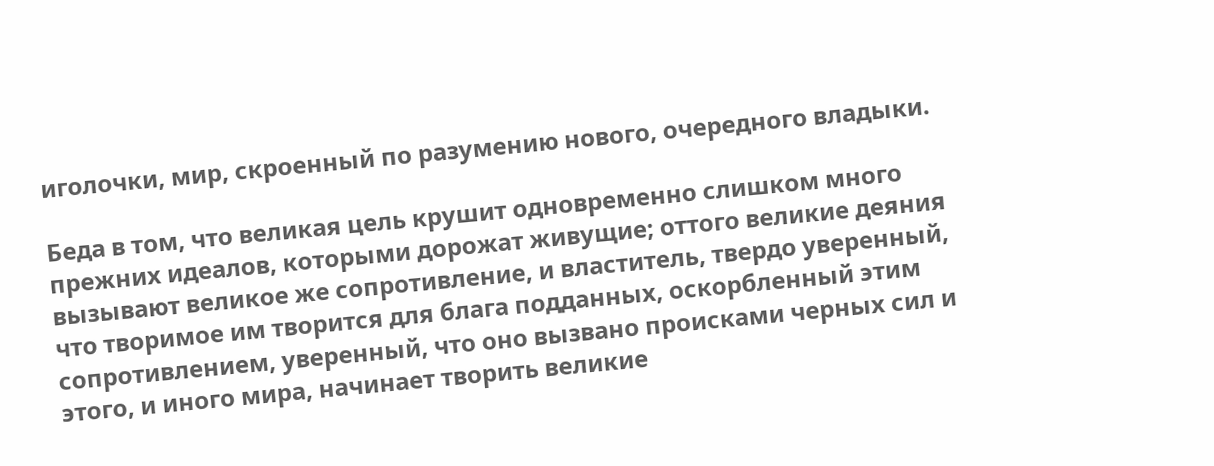иголочки, мир, скроенный по разумению нового, очередного владыки.

Беда в том, что великая цель крушит одновременно слишком много прежних идеалов, которыми дорожат живущие; оттого великие деяния вызывают великое же сопротивление, и властитель, твердо уверенный, что творимое им творится для блага подданных, оскорбленный этим сопротивлением, уверенный, что оно вызвано происками черных сил и этого, и иного мира, начинает творить великие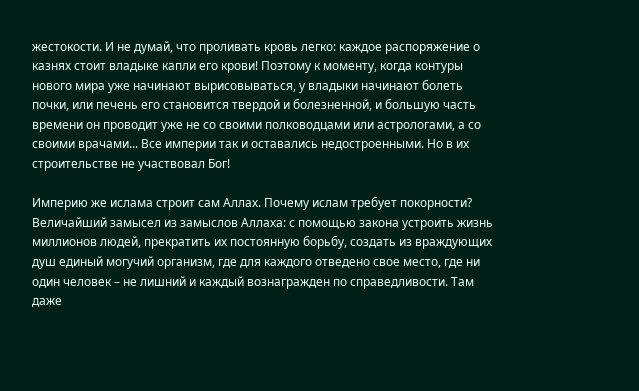жестокости. И не думай, что проливать кровь легко: каждое распоряжение о казнях стоит владыке капли его крови! Поэтому к моменту, когда контуры нового мира уже начинают вырисовываться, у владыки начинают болеть почки, или печень его становится твердой и болезненной, и большую часть времени он проводит уже не со своими полководцами или астрологами, а со своими врачами... Все империи так и оставались недостроенными. Но в их строительстве не участвовал Бог!

Империю же ислама строит сам Аллах. Почему ислам требует покорности? Величайший замысел из замыслов Аллаха: с помощью закона устроить жизнь миллионов людей, прекратить их постоянную борьбу, создать из враждующих душ единый могучий организм, где для каждого отведено свое место, где ни один человек – не лишний и каждый вознагражден по справедливости. Там даже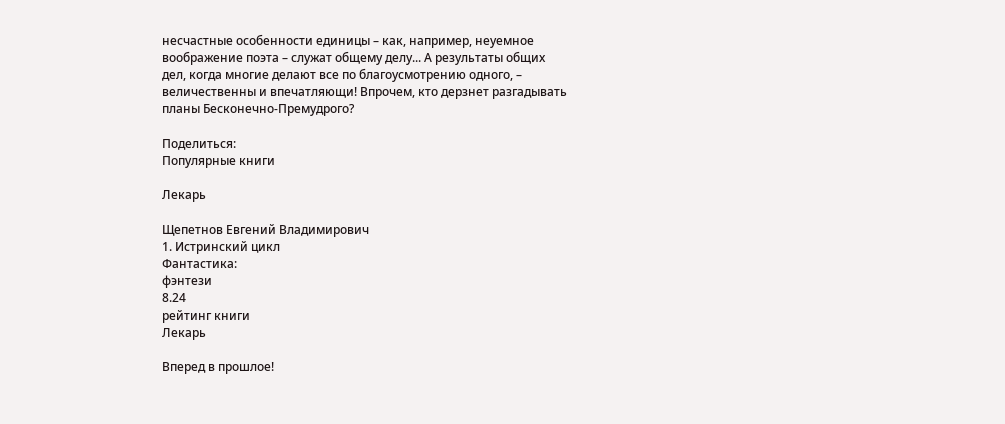несчастные особенности единицы – как, например, неуемное воображение поэта – служат общему делу... А результаты общих дел, когда многие делают все по благоусмотрению одного, – величественны и впечатляющи! Впрочем, кто дерзнет разгадывать планы Бесконечно-Премудрого?

Поделиться:
Популярные книги

Лекарь

Щепетнов Евгений Владимирович
1. Истринский цикл
Фантастика:
фэнтези
8.24
рейтинг книги
Лекарь

Вперед в прошлое!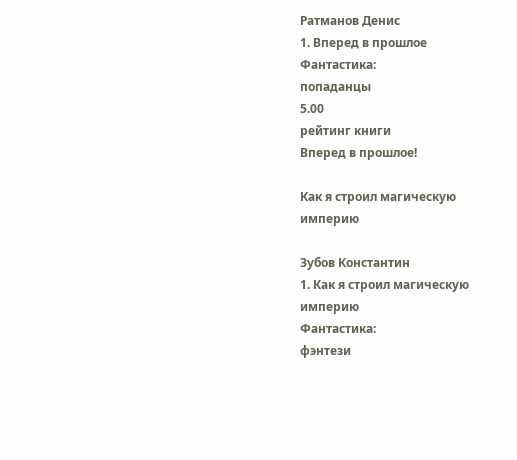Ратманов Денис
1. Вперед в прошлое
Фантастика:
попаданцы
5.00
рейтинг книги
Вперед в прошлое!

Как я строил магическую империю

Зубов Константин
1. Как я строил магическую империю
Фантастика:
фэнтези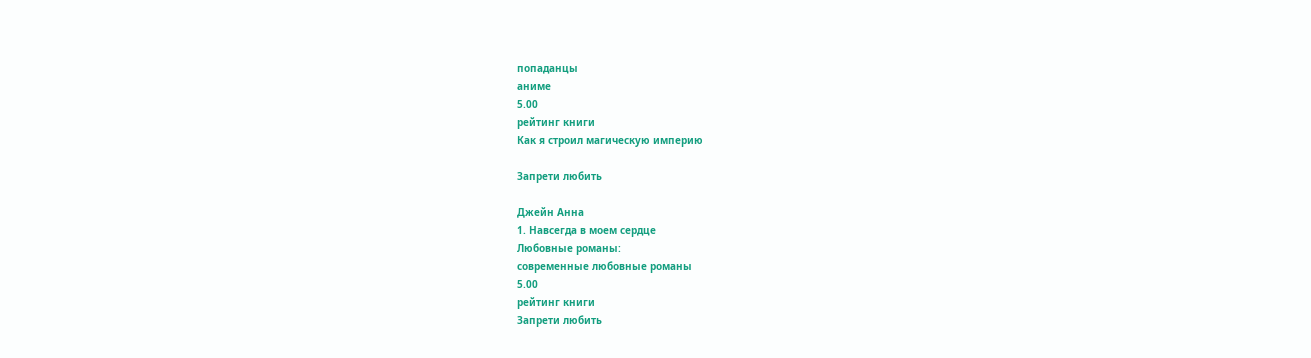попаданцы
аниме
5.00
рейтинг книги
Как я строил магическую империю

Запрети любить

Джейн Анна
1. Навсегда в моем сердце
Любовные романы:
современные любовные романы
5.00
рейтинг книги
Запрети любить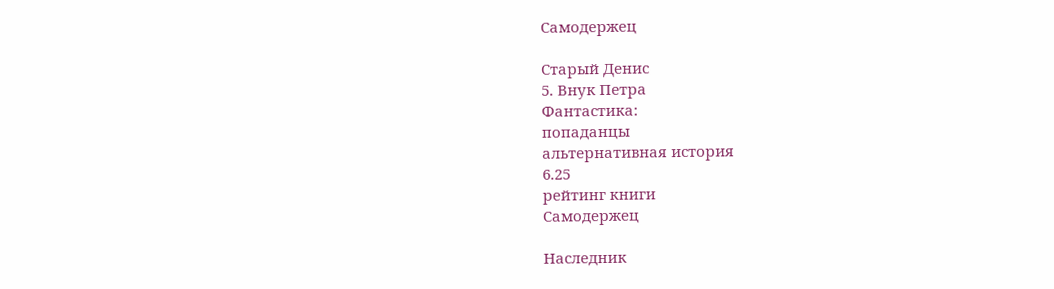Самодержец

Старый Денис
5. Внук Петра
Фантастика:
попаданцы
альтернативная история
6.25
рейтинг книги
Самодержец

Наследник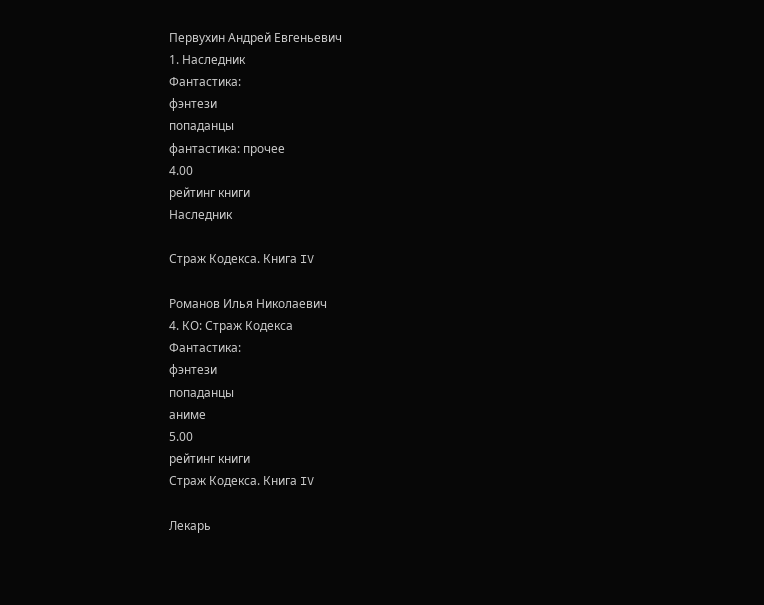Первухин Андрей Евгеньевич
1. Наследник
Фантастика:
фэнтези
попаданцы
фантастика: прочее
4.00
рейтинг книги
Наследник

Страж Кодекса. Книга IV

Романов Илья Николаевич
4. КО: Страж Кодекса
Фантастика:
фэнтези
попаданцы
аниме
5.00
рейтинг книги
Страж Кодекса. Книга IV

Лекарь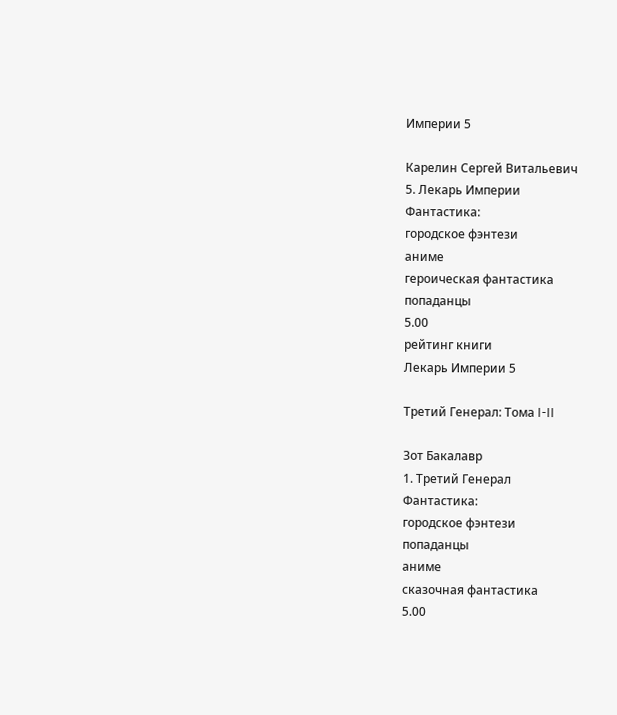Империи 5

Карелин Сергей Витальевич
5. Лекарь Империи
Фантастика:
городское фэнтези
аниме
героическая фантастика
попаданцы
5.00
рейтинг книги
Лекарь Империи 5

Третий Генерал: Тома I-II

Зот Бакалавр
1. Третий Генерал
Фантастика:
городское фэнтези
попаданцы
аниме
сказочная фантастика
5.00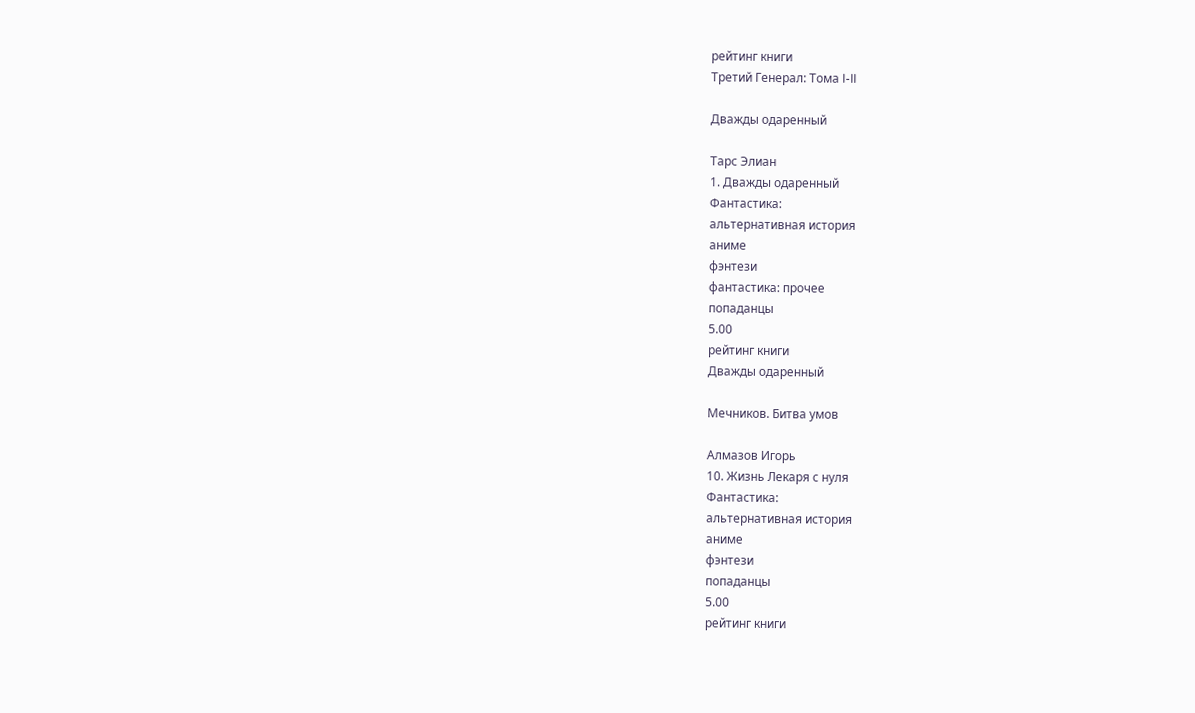рейтинг книги
Третий Генерал: Тома I-II

Дважды одаренный

Тарс Элиан
1. Дважды одаренный
Фантастика:
альтернативная история
аниме
фэнтези
фантастика: прочее
попаданцы
5.00
рейтинг книги
Дважды одаренный

Мечников. Битва умов

Алмазов Игорь
10. Жизнь Лекаря с нуля
Фантастика:
альтернативная история
аниме
фэнтези
попаданцы
5.00
рейтинг книги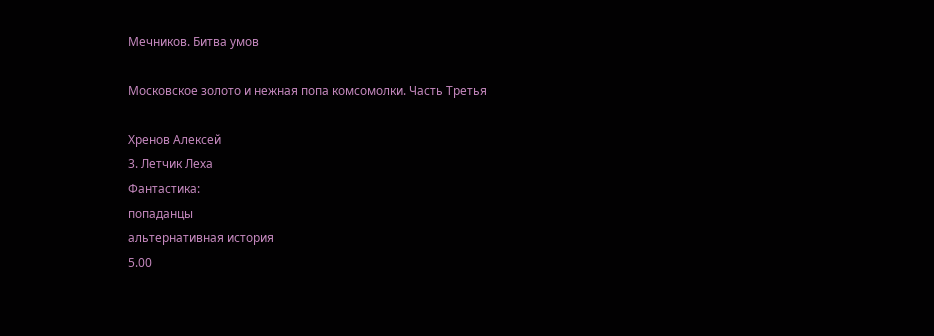Мечников. Битва умов

Московское золото и нежная попа комсомолки. Часть Третья

Хренов Алексей
3. Летчик Леха
Фантастика:
попаданцы
альтернативная история
5.00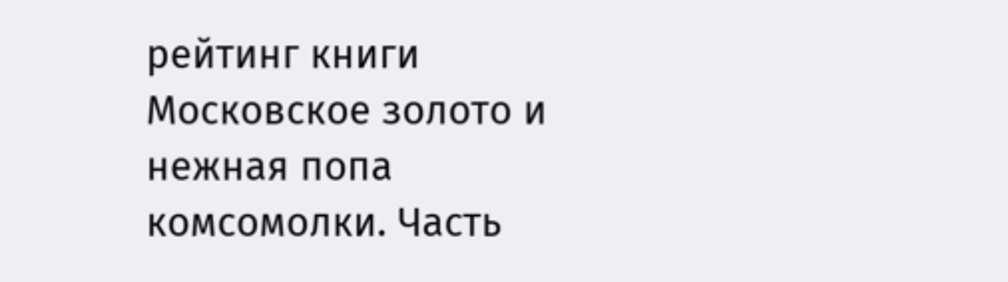рейтинг книги
Московское золото и нежная попа комсомолки. Часть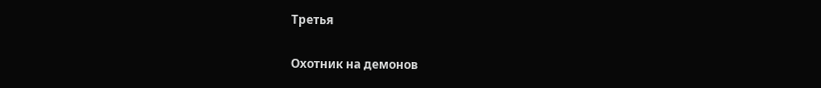Третья

Охотник на демонов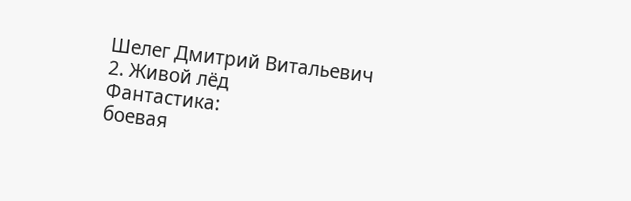Шелег Дмитрий Витальевич
2. Живой лёд
Фантастика:
боевая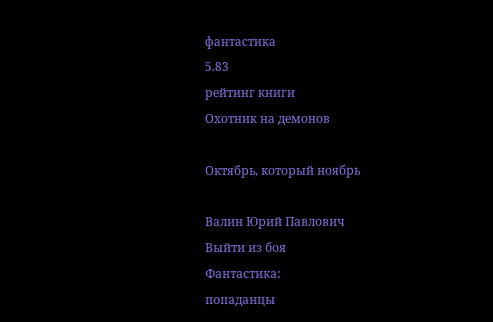фантастика
5.83
рейтинг книги
Охотник на демонов

Октябрь, который ноябрь

Валин Юрий Павлович
Выйти из боя
Фантастика:
попаданцы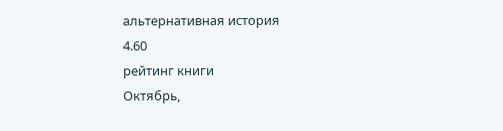альтернативная история
4.60
рейтинг книги
Октябрь,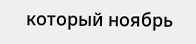который ноябрь